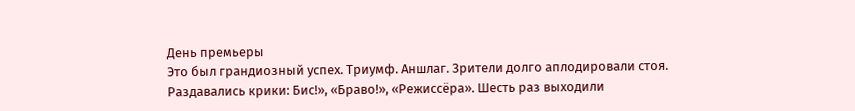День премьеры
Это был грандиозный успех. Триумф. Аншлаг. Зрители долго аплодировали стоя. Раздавались крики: Бис!», «Браво!», «Режиссёра». Шесть раз выходили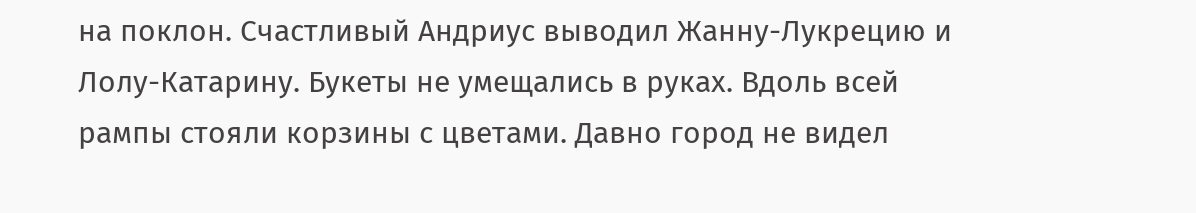на поклон. Счастливый Андриус выводил Жанну-Лукрецию и Лолу-Катарину. Букеты не умещались в руках. Вдоль всей рампы стояли корзины с цветами. Давно город не видел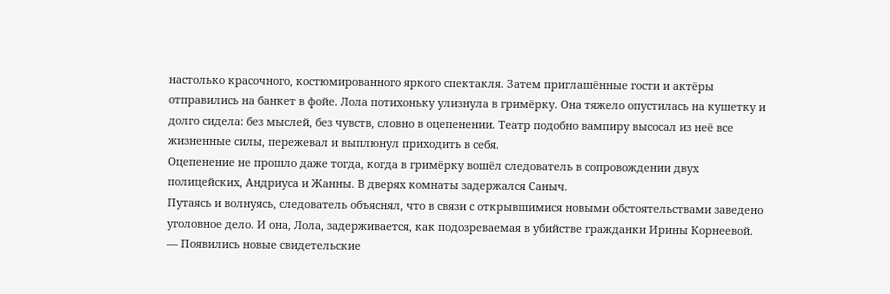настолько красочного, костюмированного яркого спектакля. Затем приглашённые гости и актёры отправились на банкет в фойе. Лола потихоньку улизнула в гримёрку. Она тяжело опустилась на кушетку и долго сидела: без мыслей, без чувств, словно в оцепенении. Театр подобно вампиру высосал из неё все жизненные силы, пережевал и выплюнул приходить в себя.
Оцепенение не прошло даже тогда, когда в гримёрку вошёл следователь в сопровождении двух полицейских, Андриуса и Жанны. В дверях комнаты задержался Саныч.
Путаясь и волнуясь, следователь объяснял, что в связи с открывшимися новыми обстоятельствами заведено уголовное дело. И она, Лола, задерживается, как подозреваемая в убийстве гражданки Ирины Корнеевой.
— Появились новые свидетельские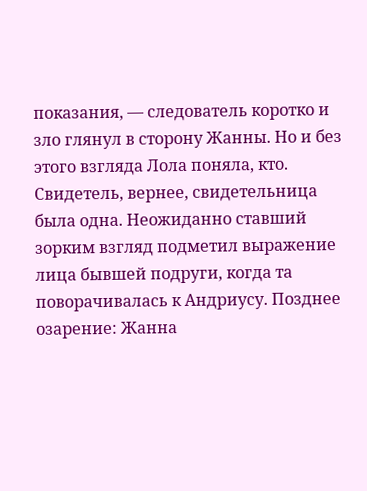показания, — следователь коротко и зло глянул в сторону Жанны. Но и без этого взгляда Лола поняла, кто. Свидетель, вернее, свидетельница была одна. Неожиданно ставший зорким взгляд подметил выражение лица бывшей подруги, когда та поворачивалась к Андриусу. Позднее озарение: Жанна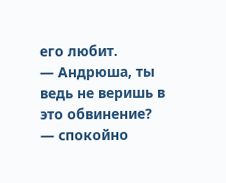его любит.
— Андрюша, ты ведь не веришь в это обвинение? — спокойно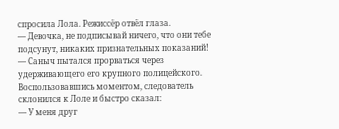спросила Лола. Режиссёр отвёл глаза.
— Девочка, не подписывай ничего, что они тебе подсунут, никаких признательных показаний! — Саныч пытался прорваться через удерживающего его крупного полицейского. Воспользовавшись моментом, следователь склонился к Лоле и быстро сказал:
— У меня друг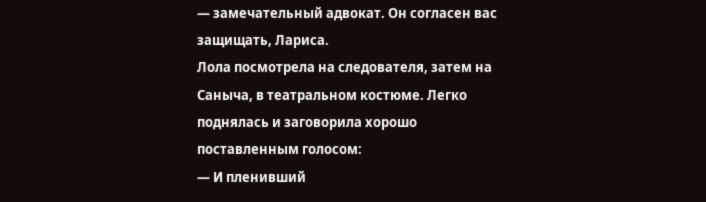— замечательный адвокат. Он согласен вас защищать, Лариса.
Лола посмотрела на следователя, затем на Саныча, в театральном костюме. Легко поднялась и заговорила хорошо поставленным голосом:
— И пленивший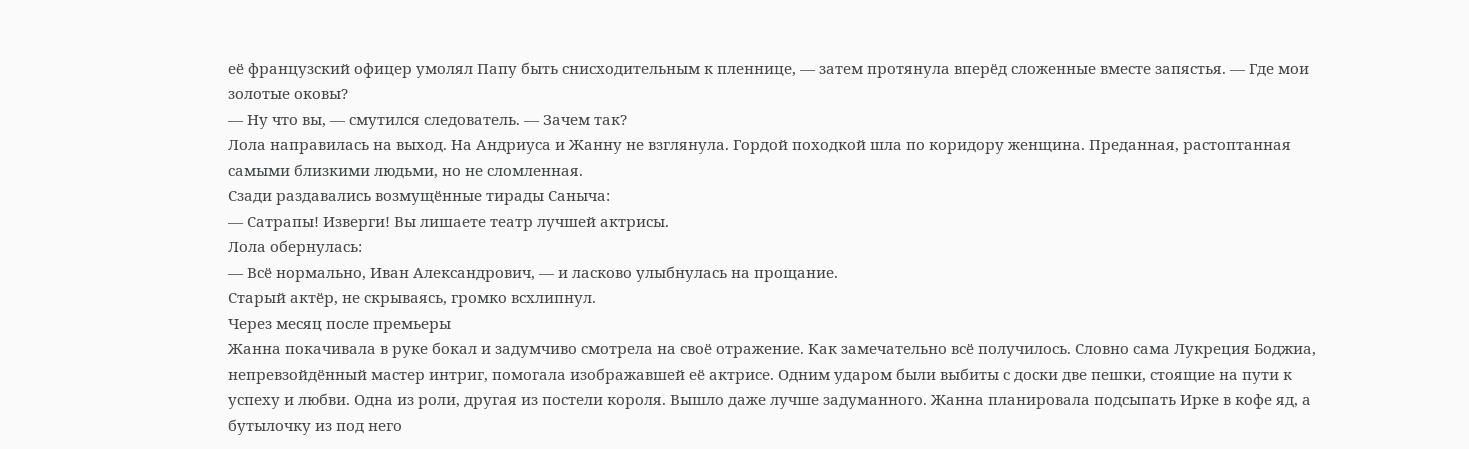её французский офицер умолял Папу быть снисходительным к пленнице, — затем протянула вперёд сложенные вместе запястья. — Где мои золотые оковы?
— Ну что вы, — смутился следователь. — Зачем так?
Лола направилась на выход. На Андриуса и Жанну не взглянула. Гордой походкой шла по коридору женщина. Преданная, растоптанная самыми близкими людьми, но не сломленная.
Сзади раздавались возмущённые тирады Саныча:
— Сатрапы! Изверги! Вы лишаете театр лучшей актрисы.
Лола обернулась:
— Всё нормально, Иван Александрович, — и ласково улыбнулась на прощание.
Старый актёр, не скрываясь, громко всхлипнул.
Через месяц после премьеры
Жанна покачивала в руке бокал и задумчиво смотрела на своё отражение. Как замечательно всё получилось. Словно сама Лукреция Боджиа, непревзойдённый мастер интриг, помогала изображавшей её актрисе. Одним ударом были выбиты с доски две пешки, стоящие на пути к успеху и любви. Одна из роли, другая из постели короля. Вышло даже лучше задуманного. Жанна планировала подсыпать Ирке в кофе яд, а бутылочку из под него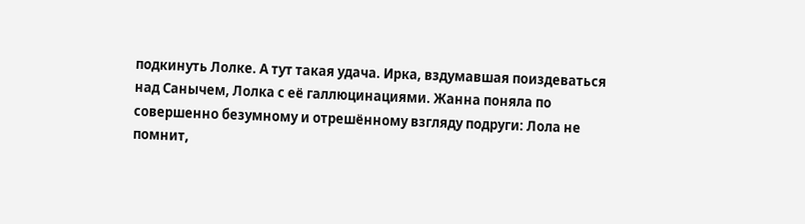подкинуть Лолке. А тут такая удача. Ирка, вздумавшая поиздеваться над Санычем, Лолка с её галлюцинациями. Жанна поняла по совершенно безумному и отрешённому взгляду подруги: Лола не помнит,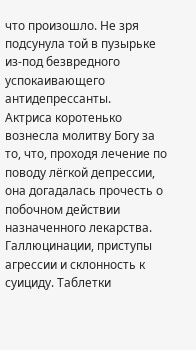что произошло. Не зря подсунула той в пузырьке из-под безвредного успокаивающего антидепрессанты.
Актриса коротенько вознесла молитву Богу за то, что, проходя лечение по поводу лёгкой депрессии, она догадалась прочесть о побочном действии назначенного лекарства. Галлюцинации, приступы агрессии и склонность к суициду. Таблетки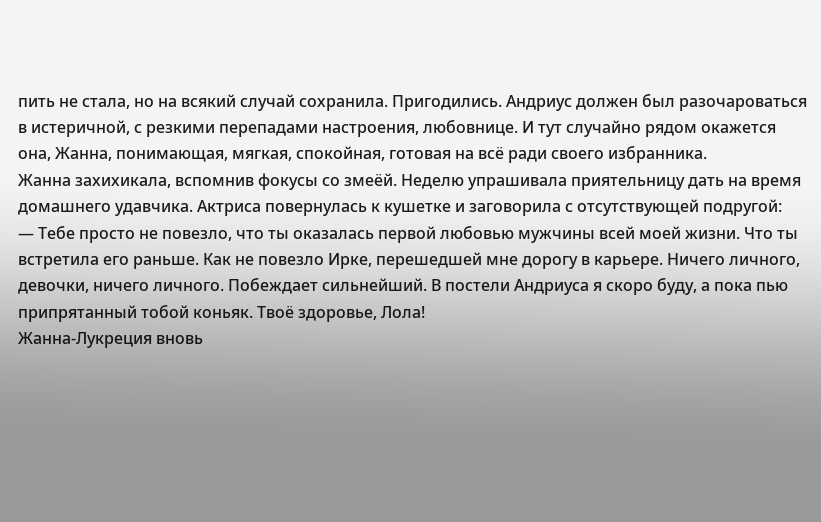пить не стала, но на всякий случай сохранила. Пригодились. Андриус должен был разочароваться в истеричной, с резкими перепадами настроения, любовнице. И тут случайно рядом окажется она, Жанна, понимающая, мягкая, спокойная, готовая на всё ради своего избранника.
Жанна захихикала, вспомнив фокусы со змеёй. Неделю упрашивала приятельницу дать на время домашнего удавчика. Актриса повернулась к кушетке и заговорила с отсутствующей подругой:
— Тебе просто не повезло, что ты оказалась первой любовью мужчины всей моей жизни. Что ты встретила его раньше. Как не повезло Ирке, перешедшей мне дорогу в карьере. Ничего личного, девочки, ничего личного. Побеждает сильнейший. В постели Андриуса я скоро буду, а пока пью припрятанный тобой коньяк. Твоё здоровье, Лола!
Жанна-Лукреция вновь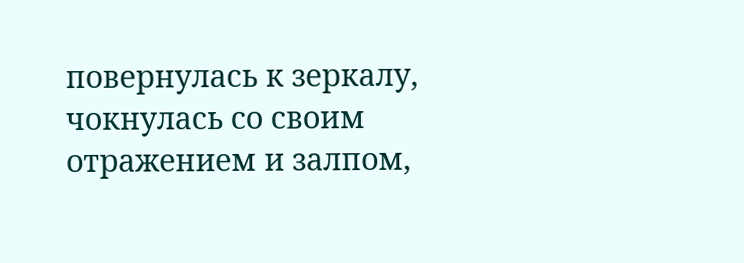повернулась к зеркалу, чокнулась со своим отражением и залпом,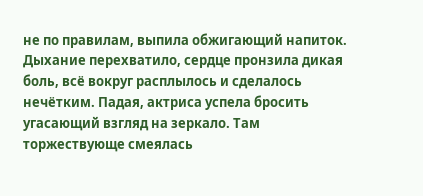не по правилам, выпила обжигающий напиток. Дыхание перехватило, сердце пронзила дикая боль, всё вокруг расплылось и сделалось нечётким. Падая, актриса успела бросить угасающий взгляд на зеркало. Там торжествующе смеялась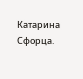Катарина Сфорца.